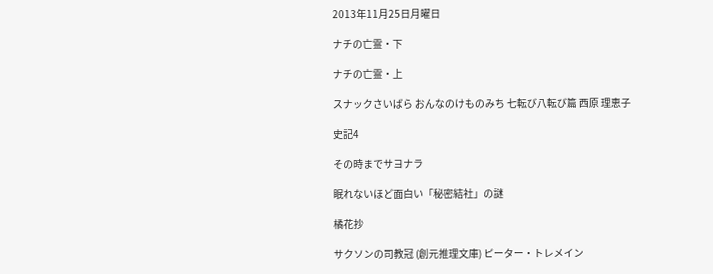2013年11月25日月曜日

ナチの亡霊・下

ナチの亡霊・上

スナックさいばら おんなのけものみち 七転び八転び篇 西原 理恵子

史記4

その時までサヨナラ

眠れないほど面白い「秘密結社」の謎

橘花抄

サクソンの司教冠 (創元推理文庫) ピーター・トレメイン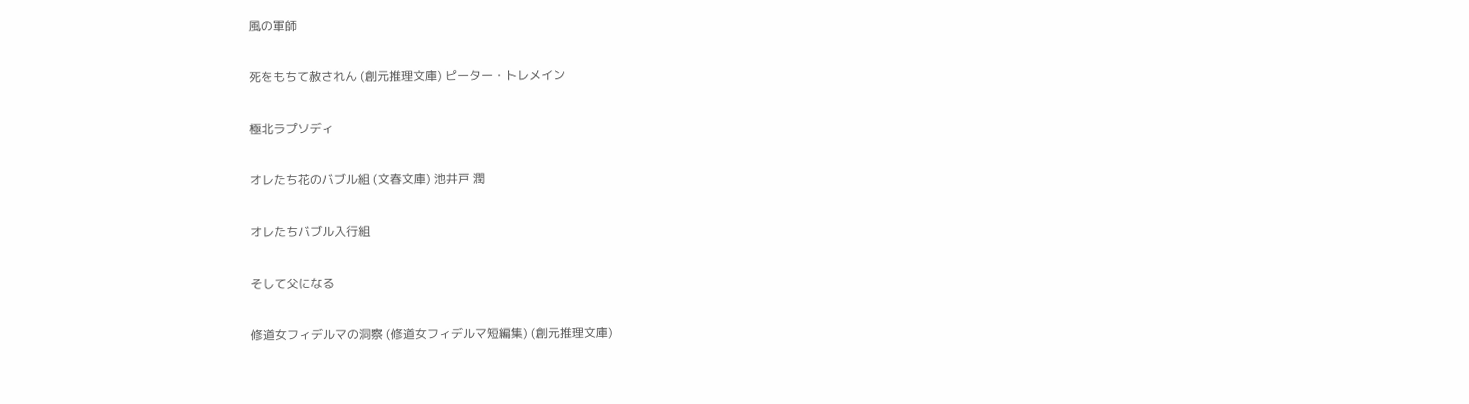風の軍師

死をもちて赦されん (創元推理文庫) ピーター・トレメイン

極北ラプソディ

オレたち花のバブル組 (文春文庫) 池井戸 潤

オレたちバブル入行組

そして父になる

修道女フィデルマの洞察 (修道女フィデルマ短編集) (創元推理文庫)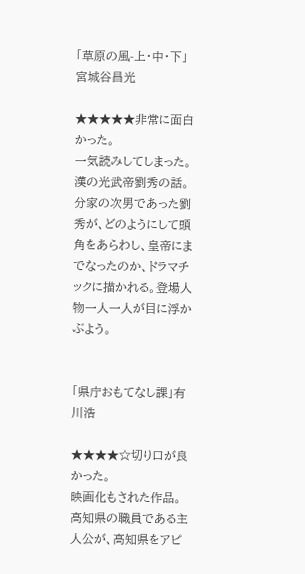「草原の風-上・中・下」宮城谷昌光

★★★★★非常に面白かった。
一気読みしてしまった。
漢の光武帝劉秀の話。
分家の次男であった劉秀が、どのようにして頭角をあらわし、皇帝にまでなったのか、ドラマチックに描かれる。登場人物一人一人が目に浮かぶよう。


「県庁おもてなし課」有川浩

★★★★☆切り口が良かった。
映画化もされた作品。高知県の職員である主人公が、高知県をアピ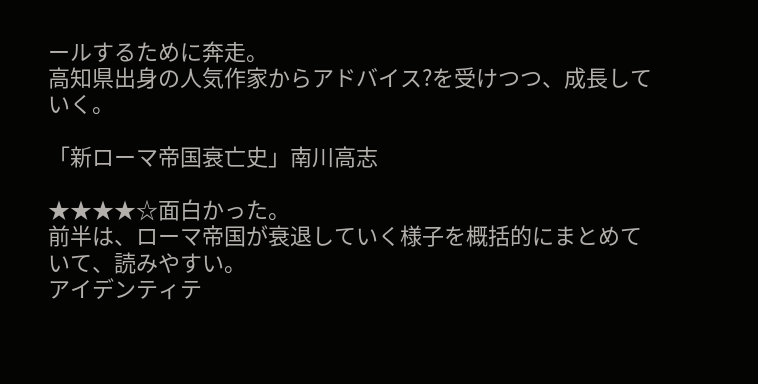ールするために奔走。
高知県出身の人気作家からアドバイス?を受けつつ、成長していく。

「新ローマ帝国衰亡史」南川高志

★★★★☆面白かった。
前半は、ローマ帝国が衰退していく様子を概括的にまとめていて、読みやすい。
アイデンティテ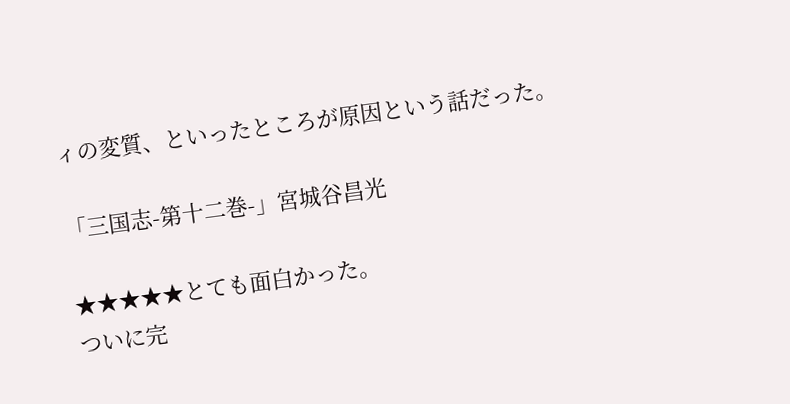ィの変質、といったところが原因という話だった。

「三国志-第十二巻-」宮城谷昌光

★★★★★とても面白かった。
ついに完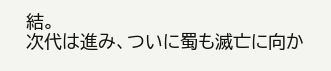結。
次代は進み、ついに蜀も滅亡に向か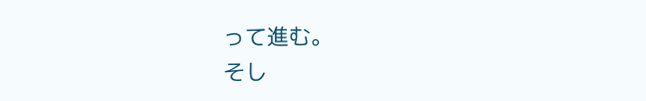って進む。
そし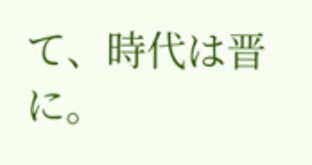て、時代は晋に。